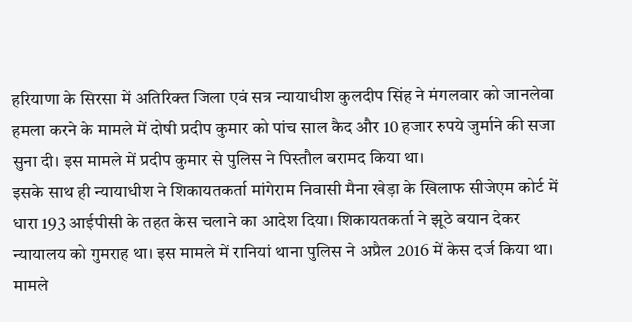हरियाणा के सिरसा में अतिरिक्त जिला एवं सत्र न्यायाधीश कुलदीप सिंह ने मंगलवार को जानलेवा हमला करने के मामले में दोषी प्रदीप कुमार को पांच साल कैद और 10 हजार रुपये जुर्माने की सजा सुना दी। इस मामले में प्रदीप कुमार से पुलिस ने पिस्तौल बरामद किया था।
इसके साथ ही न्यायाधीश ने शिकायतकर्ता मांगेराम निवासी मैना खेड़ा के खिलाफ सीजेएम कोर्ट में धारा 193 आईपीसी के तहत केस चलाने का आदेश दिया। शिकायतकर्ता ने झूठे बयान देकर न्यायालय को गुमराह था। इस मामले में रानियां थाना पुलिस ने अप्रैल 2016 में केस दर्ज किया था।
मामले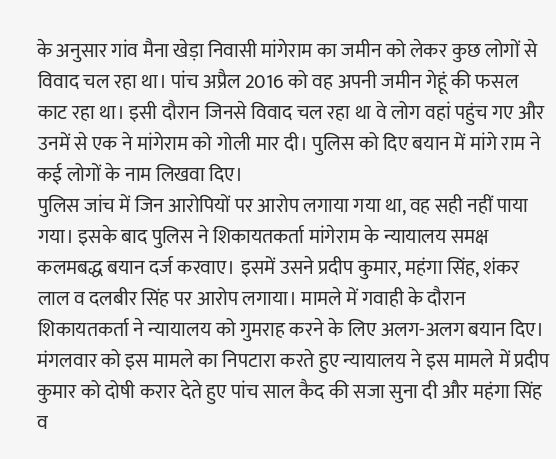के अनुसार गांव मैना खेड़ा निवासी मांगेराम का जमीन को लेकर कुछ लोगों से विवाद चल रहा था। पांच अप्रैल 2016 को वह अपनी जमीन गेहूं की फसल काट रहा था। इसी दौरान जिनसे विवाद चल रहा था वे लोग वहां पहुंच गए और उनमें से एक ने मांगेराम को गोली मार दी। पुलिस को दिए बयान में मांगे राम ने कई लोगों के नाम लिखवा दिए।
पुलिस जांच में जिन आरोपियों पर आरोप लगाया गया था, वह सही नहीं पाया गया। इसके बाद पुलिस ने शिकायतकर्ता मांगेराम के न्यायालय समक्ष कलमबद्ध बयान दर्ज करवाए। इसमें उसने प्रदीप कुमार, महंगा सिंह, शंकर लाल व दलबीर सिंह पर आरोप लगाया। मामले में गवाही के दौरान शिकायतकर्ता ने न्यायालय को गुमराह करने के लिए अलग-अलग बयान दिए।
मंगलवार को इस मामले का निपटारा करते हुए न्यायालय ने इस मामले में प्रदीप कुमार को दोषी करार देते हुए पांच साल कैद की सजा सुना दी और महंगा सिंह व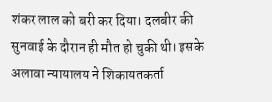शंकर लाल को बरी कर दिया। दलबीर की सुनवाई के दौरान ही मौत हो चुकी थी। इसके अलावा न्यायालय ने शिकायतकर्ता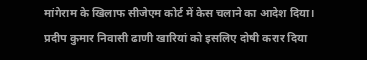मांगेराम के खिलाफ सीजेएम कोर्ट में केस चलाने का आदेश दिया। प्रदीप कुमार निवासी ढाणी खारियां को इसलिए दोषी करार दिया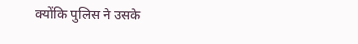क्योंकि पुलिस ने उसके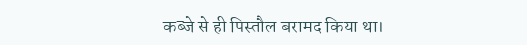कब्जे से ही पिस्तौल बरामद किया था।